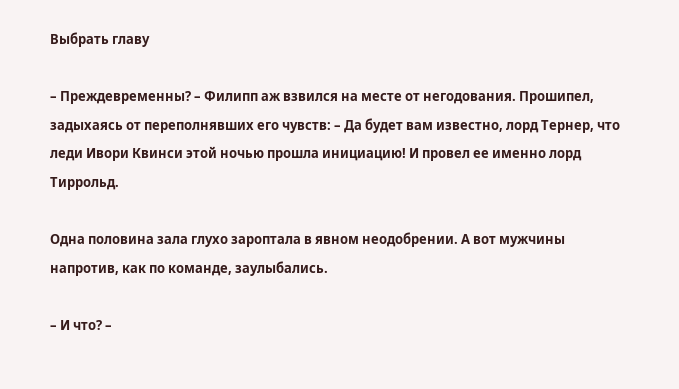Выбрать главу

– Преждевременны? – Филипп аж взвился на месте от негодования. Прошипел, задыхаясь от переполнявших его чувств: – Да будет вам известно, лорд Тернер, что леди Ивори Квинси этой ночью прошла инициацию! И провел ее именно лорд Тиррольд.

Одна половина зала глухо зароптала в явном неодобрении. А вот мужчины напротив, как по команде, заулыбались.

– И что? –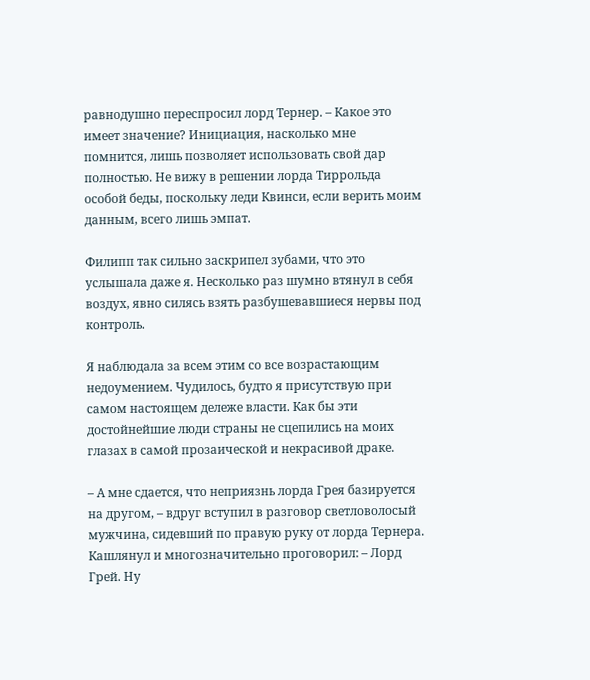равнодушно переспросил лорд Тернер. – Какое это имеет значение? Инициация, насколько мне помнится, лишь позволяет использовать свой дар полностью. Не вижу в решении лорда Тиррольда особой беды, поскольку леди Квинси, если верить моим данным, всего лишь эмпат.

Филипп так сильно заскрипел зубами, что это услышала даже я. Несколько раз шумно втянул в себя воздух, явно силясь взять разбушевавшиеся нервы под контроль.

Я наблюдала за всем этим со все возрастающим недоумением. Чудилось, будто я присутствую при самом настоящем дележе власти. Как бы эти достойнейшие люди страны не сцепились на моих глазах в самой прозаической и некрасивой драке.

– А мне сдается, что неприязнь лорда Грея базируется на другом, – вдруг вступил в разговор светловолосый мужчина, сидевший по правую руку от лорда Тернера. Кашлянул и многозначительно проговорил: – Лорд Грей. Ну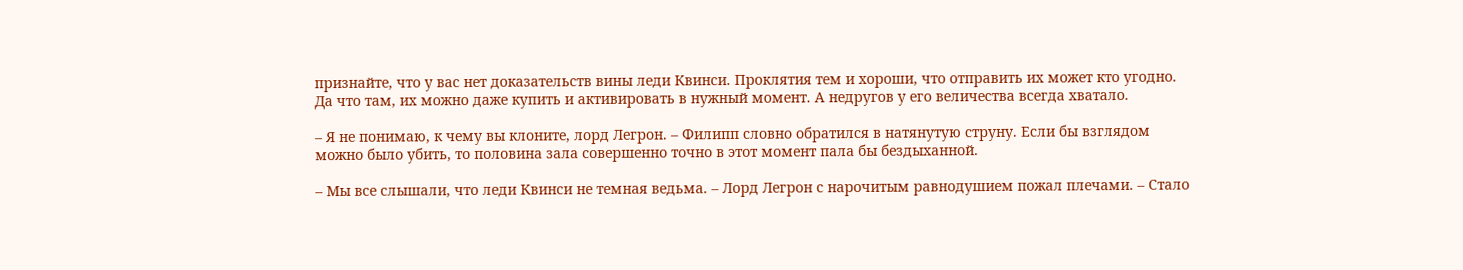признайте, что у вас нет доказательств вины леди Квинси. Проклятия тем и хороши, что отправить их может кто угодно. Да что там, их можно даже купить и активировать в нужный момент. А недругов у его величества всегда хватало.

– Я не понимаю, к чему вы клоните, лорд Легрон. – Филипп словно обратился в натянутую струну. Если бы взглядом можно было убить, то половина зала совершенно точно в этот момент пала бы бездыханной.

– Мы все слышали, что леди Квинси не темная ведьма. – Лорд Легрон с нарочитым равнодушием пожал плечами. – Стало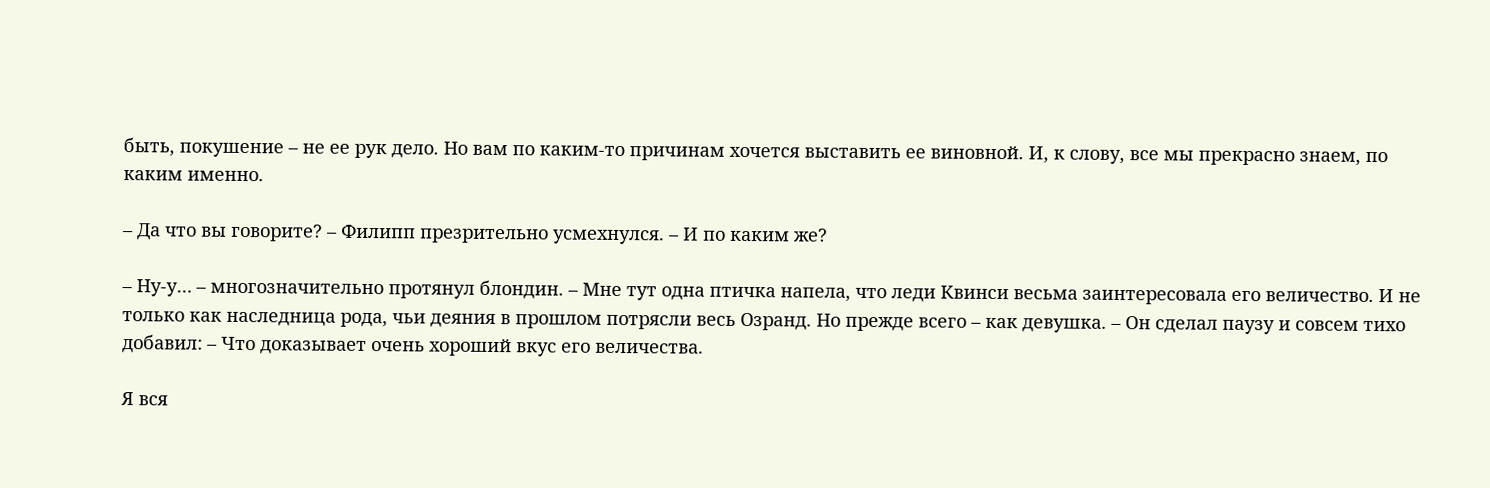быть, покушение – не ее рук дело. Но вам по каким-то причинам хочется выставить ее виновной. И, к слову, все мы прекрасно знаем, по каким именно.

– Да что вы говорите? – Филипп презрительно усмехнулся. – И по каким же?

– Ну-у… – многозначительно протянул блондин. – Мне тут одна птичка напела, что леди Квинси весьма заинтересовала его величество. И не только как наследница рода, чьи деяния в прошлом потрясли весь Озранд. Но прежде всего – как девушка. – Он сделал паузу и совсем тихо добавил: – Что доказывает очень хороший вкус его величества.

Я вся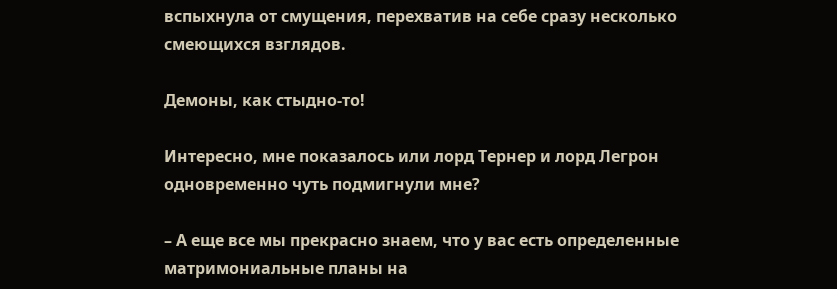вспыхнула от смущения, перехватив на себе сразу несколько смеющихся взглядов.

Демоны, как стыдно-то!

Интересно, мне показалось или лорд Тернер и лорд Легрон одновременно чуть подмигнули мне?

– А еще все мы прекрасно знаем, что у вас есть определенные матримониальные планы на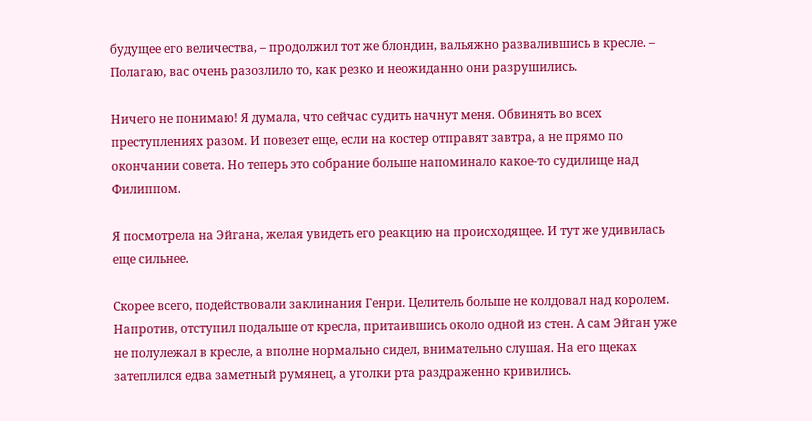будущее его величества, – продолжил тот же блондин, вальяжно развалившись в кресле. – Полагаю, вас очень разозлило то, как резко и неожиданно они разрушились.

Ничего не понимаю! Я думала, что сейчас судить начнут меня. Обвинять во всех преступлениях разом. И повезет еще, если на костер отправят завтра, а не прямо по окончании совета. Но теперь это собрание больше напоминало какое-то судилище над Филиппом.

Я посмотрела на Эйгана, желая увидеть его реакцию на происходящее. И тут же удивилась еще сильнее.

Скорее всего, подействовали заклинания Генри. Целитель больше не колдовал над королем. Напротив, отступил подальше от кресла, притаившись около одной из стен. А сам Эйган уже не полулежал в кресле, а вполне нормально сидел, внимательно слушая. На его щеках затеплился едва заметный румянец, а уголки рта раздраженно кривились.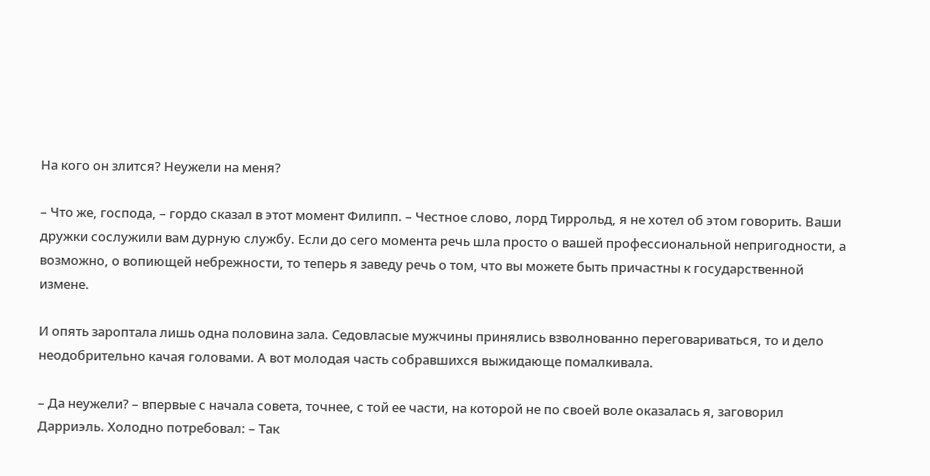На кого он злится? Неужели на меня?

– Что же, господа, – гордо сказал в этот момент Филипп. – Честное слово, лорд Тиррольд, я не хотел об этом говорить. Ваши дружки сослужили вам дурную службу. Если до сего момента речь шла просто о вашей профессиональной непригодности, а возможно, о вопиющей небрежности, то теперь я заведу речь о том, что вы можете быть причастны к государственной измене.

И опять зароптала лишь одна половина зала. Седовласые мужчины принялись взволнованно переговариваться, то и дело неодобрительно качая головами. А вот молодая часть собравшихся выжидающе помалкивала.

– Да неужели? – впервые с начала совета, точнее, с той ее части, на которой не по своей воле оказалась я, заговорил Дарриэль. Холодно потребовал: – Так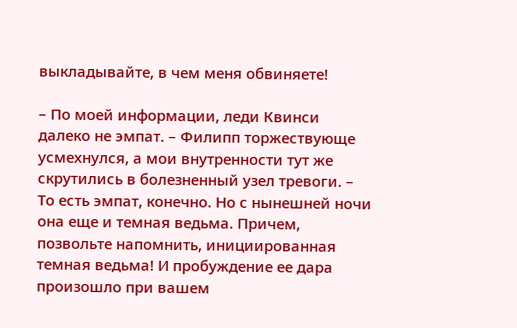выкладывайте, в чем меня обвиняете!

– По моей информации, леди Квинси далеко не эмпат. – Филипп торжествующе усмехнулся, а мои внутренности тут же скрутились в болезненный узел тревоги. – То есть эмпат, конечно. Но с нынешней ночи она еще и темная ведьма. Причем, позвольте напомнить, инициированная темная ведьма! И пробуждение ее дара произошло при вашем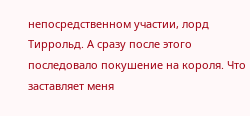непосредственном участии, лорд Тиррольд. А сразу после этого последовало покушение на короля. Что заставляет меня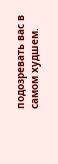подозревать вас в самом худшем.